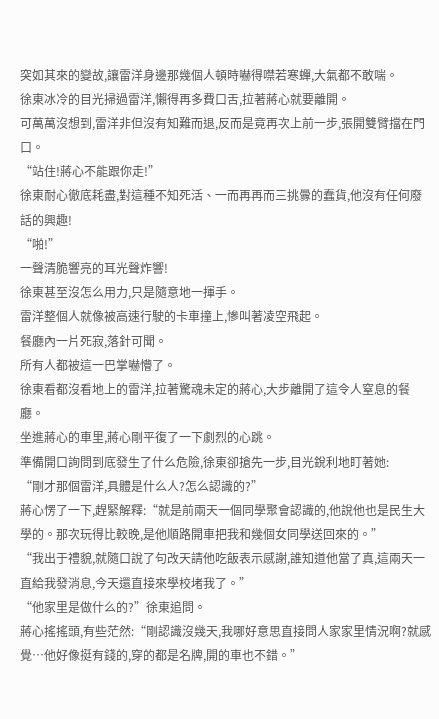突如其來的變故,讓雷洋身邊那幾個人頓時嚇得噤若寒蟬,大氣都不敢喘。
徐東冰冷的目光掃過雷洋,懶得再多費口舌,拉著蔣心就要離開。
可萬萬沒想到,雷洋非但沒有知難而退,反而是竟再次上前一步,張開雙臂擋在門口。
“站住!蔣心不能跟你走!”
徐東耐心徹底耗盡,對這種不知死活、一而再再而三挑釁的蠢貨,他沒有任何廢話的興趣!
“啪!”
一聲清脆響亮的耳光聲炸響!
徐東甚至沒怎么用力,只是隨意地一揮手。
雷洋整個人就像被高速行駛的卡車撞上,慘叫著凌空飛起。
餐廳內一片死寂,落針可聞。
所有人都被這一巴掌嚇懵了。
徐東看都沒看地上的雷洋,拉著驚魂未定的蔣心,大步離開了這令人窒息的餐廳。
坐進蔣心的車里,蔣心剛平復了一下劇烈的心跳。
準備開口詢問到底發生了什么危險,徐東卻搶先一步,目光銳利地盯著她:
“剛才那個雷洋,具體是什么人?怎么認識的?”
蔣心愣了一下,趕緊解釋:“就是前兩天一個同學聚會認識的,他說他也是民生大學的。那次玩得比較晚,是他順路開車把我和幾個女同學送回來的。”
“我出于禮貌,就隨口說了句改天請他吃飯表示感謝,誰知道他當了真,這兩天一直給我發消息,今天還直接來學校堵我了。”
“他家里是做什么的?”徐東追問。
蔣心搖搖頭,有些茫然:“剛認識沒幾天,我哪好意思直接問人家家里情況啊?就感覺…他好像挺有錢的,穿的都是名牌,開的車也不錯。”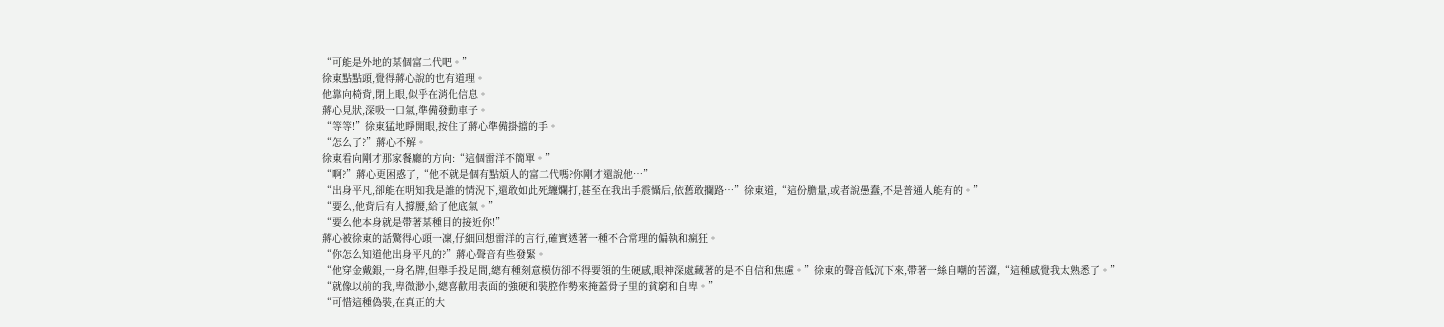“可能是外地的某個富二代吧。”
徐東點點頭,覺得蔣心說的也有道理。
他靠向椅背,閉上眼,似乎在消化信息。
蔣心見狀,深吸一口氣,準備發動車子。
“等等!”徐東猛地睜開眼,按住了蔣心準備掛擋的手。
“怎么了?”蔣心不解。
徐東看向剛才那家餐廳的方向:“這個雷洋不簡單。”
“啊?”蔣心更困惑了,“他不就是個有點煩人的富二代嗎?你剛才還說他…”
“出身平凡,卻能在明知我是誰的情況下,還敢如此死纏爛打,甚至在我出手震懾后,依舊敢攔路…”徐東道,“這份膽量,或者說愚蠢,不是普通人能有的。”
“要么,他背后有人撐腰,給了他底氣。”
“要么他本身就是帶著某種目的接近你!”
蔣心被徐東的話驚得心頭一凜,仔細回想雷洋的言行,確實透著一種不合常理的偏執和瘋狂。
“你怎么知道他出身平凡的?”蔣心聲音有些發緊。
“他穿金戴銀,一身名牌,但舉手投足間,總有種刻意模仿卻不得要領的生硬感,眼神深處藏著的是不自信和焦慮。”徐東的聲音低沉下來,帶著一絲自嘲的苦澀,“這種感覺我太熟悉了。”
“就像以前的我,卑微渺小,總喜歡用表面的強硬和裝腔作勢來掩蓋骨子里的貧窮和自卑。”
“可惜這種偽裝,在真正的大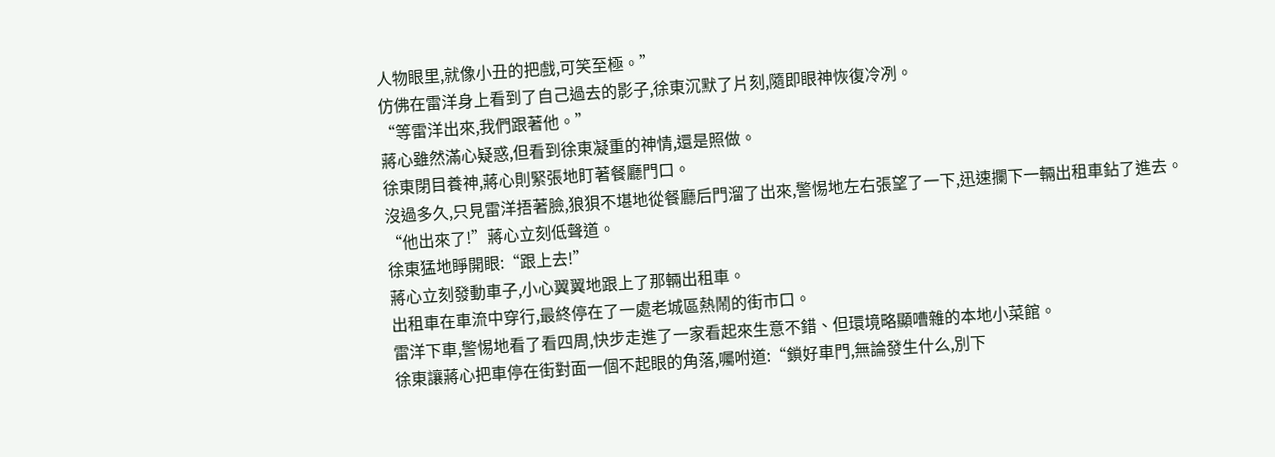人物眼里,就像小丑的把戲,可笑至極。”
仿佛在雷洋身上看到了自己過去的影子,徐東沉默了片刻,隨即眼神恢復冷冽。
“等雷洋出來,我們跟著他。”
蔣心雖然滿心疑惑,但看到徐東凝重的神情,還是照做。
徐東閉目養神,蔣心則緊張地盯著餐廳門口。
沒過多久,只見雷洋捂著臉,狼狽不堪地從餐廳后門溜了出來,警惕地左右張望了一下,迅速攔下一輛出租車鉆了進去。
“他出來了!”蔣心立刻低聲道。
徐東猛地睜開眼:“跟上去!”
蔣心立刻發動車子,小心翼翼地跟上了那輛出租車。
出租車在車流中穿行,最終停在了一處老城區熱鬧的街市口。
雷洋下車,警惕地看了看四周,快步走進了一家看起來生意不錯、但環境略顯嘈雜的本地小菜館。
徐東讓蔣心把車停在街對面一個不起眼的角落,囑咐道:“鎖好車門,無論發生什么,別下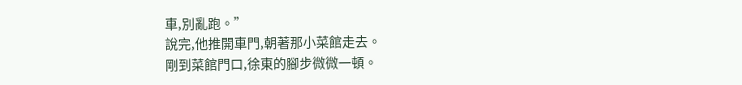車,別亂跑。”
說完,他推開車門,朝著那小菜館走去。
剛到菜館門口,徐東的腳步微微一頓。